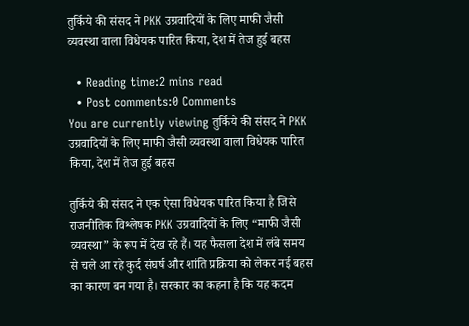तुर्किये की संसद ने PKK उग्रवादियों के लिए माफी जैसी व्यवस्था वाला विधेयक पारित किया, देश में तेज हुई बहस

  • Reading time:2 mins read
  • Post comments:0 Comments
You are currently viewing तुर्किये की संसद ने PKK उग्रवादियों के लिए माफी जैसी व्यवस्था वाला विधेयक पारित किया, देश में तेज हुई बहस

तुर्किये की संसद ने एक ऐसा विधेयक पारित किया है जिसे राजनीतिक विश्लेषक PKK उग्रवादियों के लिए “माफी जैसी व्यवस्था” के रूप में देख रहे हैं। यह फैसला देश में लंबे समय से चले आ रहे कुर्द संघर्ष और शांति प्रक्रिया को लेकर नई बहस का कारण बन गया है। सरकार का कहना है कि यह कदम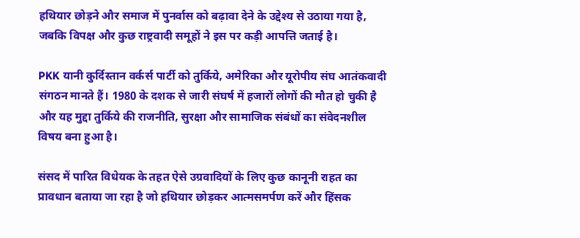हथियार छोड़ने और समाज में पुनर्वास को बढ़ावा देने के उद्देश्य से उठाया गया है, जबकि विपक्ष और कुछ राष्ट्रवादी समूहों ने इस पर कड़ी आपत्ति जताई है।

PKK यानी कुर्दिस्तान वर्कर्स पार्टी को तुर्किये, अमेरिका और यूरोपीय संघ आतंकवादी संगठन मानते हैं। 1980 के दशक से जारी संघर्ष में हजारों लोगों की मौत हो चुकी है और यह मुद्दा तुर्किये की राजनीति, सुरक्षा और सामाजिक संबंधों का संवेदनशील विषय बना हुआ है।

संसद में पारित विधेयक के तहत ऐसे उग्रवादियों के लिए कुछ कानूनी राहत का प्रावधान बताया जा रहा है जो हथियार छोड़कर आत्मसमर्पण करें और हिंसक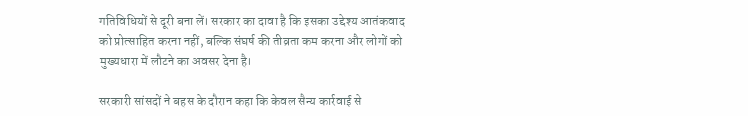गतिविधियों से दूरी बना लें। सरकार का दावा है कि इसका उद्देश्य आतंकवाद को प्रोत्साहित करना नहीं, बल्कि संघर्ष की तीव्रता कम करना और लोगों को मुख्यधारा में लौटने का अवसर देना है।

सरकारी सांसदों ने बहस के दौरान कहा कि केवल सैन्य कार्रवाई से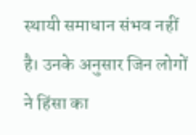स्थायी समाधान संभव नहीं है। उनके अनुसार जिन लोगों ने हिंसा का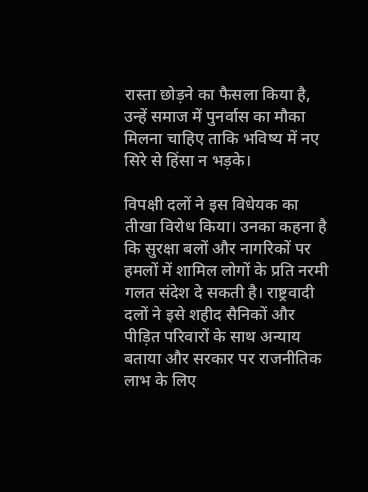रास्ता छोड़ने का फैसला किया है, उन्हें समाज में पुनर्वास का मौका मिलना चाहिए ताकि भविष्य में नए सिरे से हिंसा न भड़के।

विपक्षी दलों ने इस विधेयक का तीखा विरोध किया। उनका कहना है कि सुरक्षा बलों और नागरिकों पर हमलों में शामिल लोगों के प्रति नरमी गलत संदेश दे सकती है। राष्ट्रवादी दलों ने इसे शहीद सैनिकों और पीड़ित परिवारों के साथ अन्याय बताया और सरकार पर राजनीतिक लाभ के लिए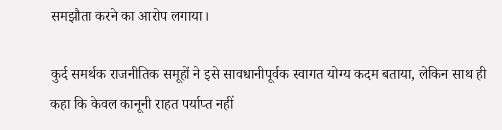समझौता करने का आरोप लगाया।

कुर्द समर्थक राजनीतिक समूहों ने इसे सावधानीपूर्वक स्वागत योग्य कदम बताया, लेकिन साथ ही कहा कि केवल कानूनी राहत पर्याप्त नहीं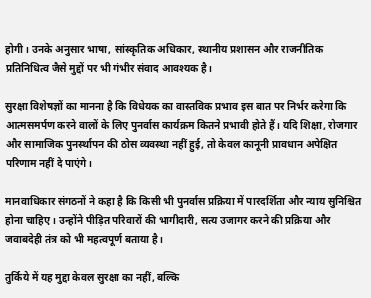होगी। उनके अनुसार भाषा, सांस्कृतिक अधिकार, स्थानीय प्रशासन और राजनीतिक प्रतिनिधित्व जैसे मुद्दों पर भी गंभीर संवाद आवश्यक है।

सुरक्षा विशेषज्ञों का मानना है कि विधेयक का वास्तविक प्रभाव इस बात पर निर्भर करेगा कि आत्मसमर्पण करने वालों के लिए पुनर्वास कार्यक्रम कितने प्रभावी होते हैं। यदि शिक्षा, रोजगार और सामाजिक पुनर्स्थापन की ठोस व्यवस्था नहीं हुई, तो केवल कानूनी प्रावधान अपेक्षित परिणाम नहीं दे पाएंगे।

मानवाधिकार संगठनों ने कहा है कि किसी भी पुनर्वास प्रक्रिया में पारदर्शिता और न्याय सुनिश्चित होना चाहिए। उन्होंने पीड़ित परिवारों की भागीदारी, सत्य उजागर करने की प्रक्रिया और जवाबदेही तंत्र को भी महत्वपूर्ण बताया है।

तुर्किये में यह मुद्दा केवल सुरक्षा का नहीं, बल्कि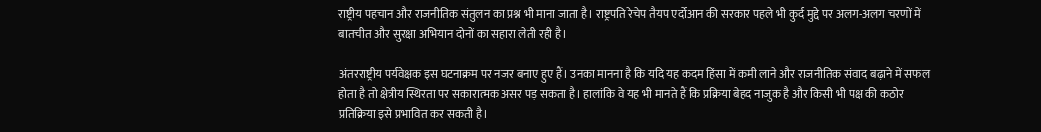राष्ट्रीय पहचान और राजनीतिक संतुलन का प्रश्न भी माना जाता है। राष्ट्रपति रेचेप तैयप एर्दोआन की सरकार पहले भी कुर्द मुद्दे पर अलग-अलग चरणों में बातचीत और सुरक्षा अभियान दोनों का सहारा लेती रही है।

अंतरराष्ट्रीय पर्यवेक्षक इस घटनाक्रम पर नजर बनाए हुए हैं। उनका मानना है कि यदि यह कदम हिंसा में कमी लाने और राजनीतिक संवाद बढ़ाने में सफल होता है तो क्षेत्रीय स्थिरता पर सकारात्मक असर पड़ सकता है। हालांकि वे यह भी मानते हैं कि प्रक्रिया बेहद नाजुक है और किसी भी पक्ष की कठोर प्रतिक्रिया इसे प्रभावित कर सकती है।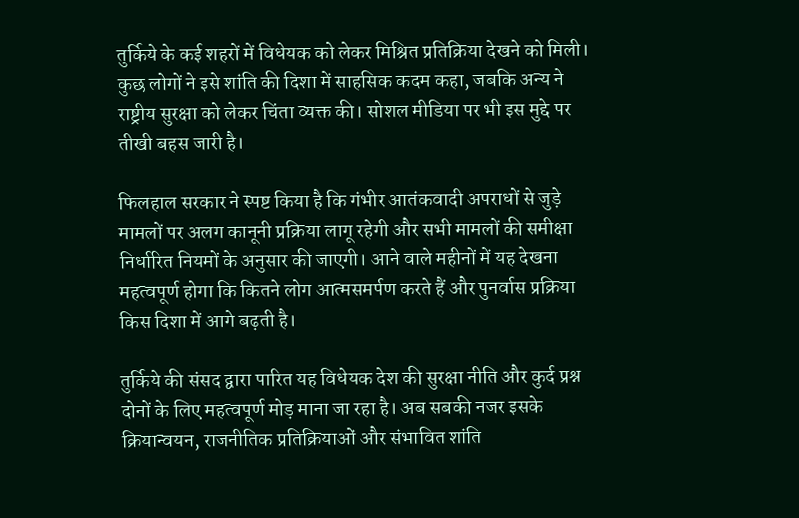तुर्किये के कई शहरों में विधेयक को लेकर मिश्रित प्रतिक्रिया देखने को मिली। कुछ लोगों ने इसे शांति की दिशा में साहसिक कदम कहा, जबकि अन्य ने राष्ट्रीय सुरक्षा को लेकर चिंता व्यक्त की। सोशल मीडिया पर भी इस मुद्दे पर तीखी बहस जारी है।

फिलहाल सरकार ने स्पष्ट किया है कि गंभीर आतंकवादी अपराधों से जुड़े मामलों पर अलग कानूनी प्रक्रिया लागू रहेगी और सभी मामलों की समीक्षा निर्धारित नियमों के अनुसार की जाएगी। आने वाले महीनों में यह देखना महत्वपूर्ण होगा कि कितने लोग आत्मसमर्पण करते हैं और पुनर्वास प्रक्रिया किस दिशा में आगे बढ़ती है।

तुर्किये की संसद द्वारा पारित यह विधेयक देश की सुरक्षा नीति और कुर्द प्रश्न दोनों के लिए महत्वपूर्ण मोड़ माना जा रहा है। अब सबकी नजर इसके क्रियान्वयन, राजनीतिक प्रतिक्रियाओं और संभावित शांति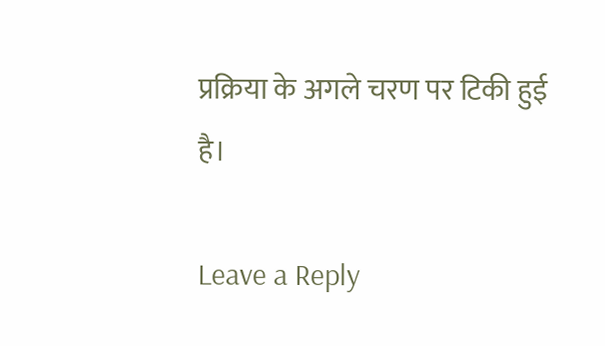प्रक्रिया के अगले चरण पर टिकी हुई है।

Leave a Reply